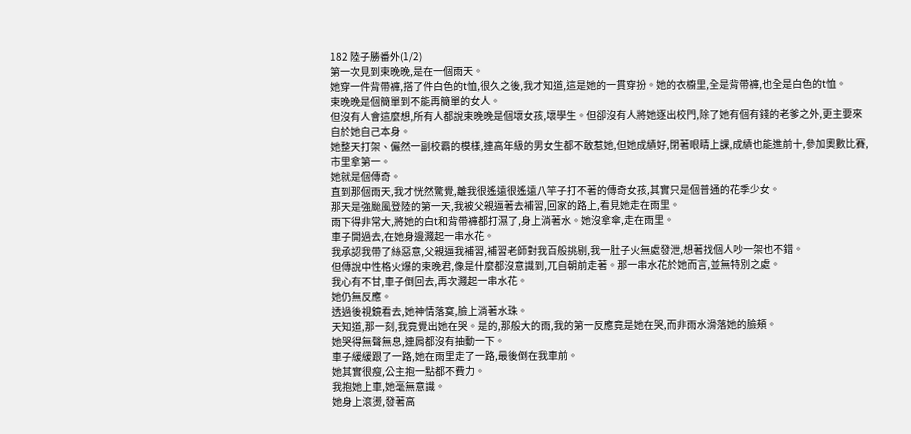182 陸子勝番外(1/2)
第一次見到束晚晚,是在一個雨天。
她穿一件背帶褲,搭了件白色的t恤,很久之後,我才知道,這是她的一貫穿扮。她的衣櫥里,全是背帶褲,也全是白色的t恤。
束晚晚是個簡單到不能再簡單的女人。
但沒有人會這麼想,所有人都說束晚晚是個壞女孩,壞學生。但卻沒有人將她逐出校門,除了她有個有錢的老爹之外,更主要來自於她自己本身。
她整天打架、儼然一副校霸的模樣,連高年級的男女生都不敢惹她,但她成績好,閉著眼睛上課,成績也能進前十,參加奧數比賽,市里拿第一。
她就是個傳奇。
直到那個雨天,我才恍然驚覺,離我很遙遠很遙遠八竿子打不著的傳奇女孩,其實只是個普通的花季少女。
那天是強颱風登陸的第一天,我被父親逼著去補習,回家的路上,看見她走在雨里。
雨下得非常大,將她的白t和背帶褲都打濕了,身上淌著水。她沒拿傘,走在雨里。
車子開過去,在她身邊濺起一串水花。
我承認我帶了絲惡意,父親逼我補習,補習老師對我百般挑剔,我一肚子火無處發泄,想著找個人吵一架也不錯。
但傳說中性格火爆的束晚君,像是什麼都沒意識到,兀自朝前走著。那一串水花於她而言,並無特別之處。
我心有不甘,車子倒回去,再次濺起一串水花。
她仍無反應。
透過後視鏡看去,她神情落寞,臉上淌著水珠。
天知道,那一刻,我竟覺出她在哭。是的,那般大的雨,我的第一反應竟是她在哭,而非雨水滑落她的臉頰。
她哭得無聲無息,連肩都沒有抽動一下。
車子緩緩跟了一路,她在雨里走了一路,最後倒在我車前。
她其實很瘦,公主抱一點都不費力。
我抱她上車,她毫無意識。
她身上滾燙,發著高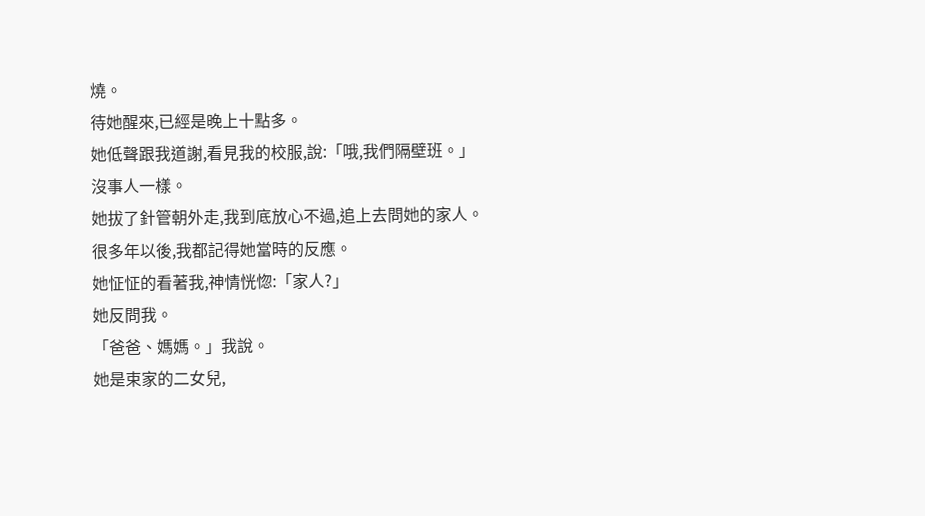燒。
待她醒來,已經是晚上十點多。
她低聲跟我道謝,看見我的校服,說:「哦,我們隔壁班。」
沒事人一樣。
她拔了針管朝外走,我到底放心不過,追上去問她的家人。
很多年以後,我都記得她當時的反應。
她怔怔的看著我,神情恍惚:「家人?」
她反問我。
「爸爸、媽媽。」我說。
她是束家的二女兒,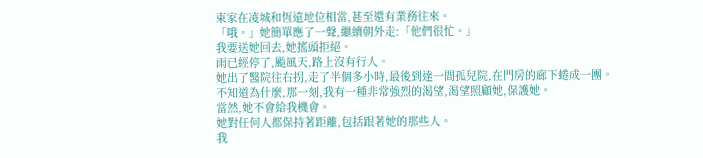束家在凌城和恆遠地位相當,甚至還有業務往來。
「哦。」她簡單應了一聲,繼續朝外走:「他們很忙。」
我要送她回去,她搖頭拒絕。
雨已經停了,颱風天,路上沒有行人。
她出了醫院往右拐,走了半個多小時,最後到達一間孤兒院,在門房的廊下蜷成一團。
不知道為什麼,那一刻,我有一種非常強烈的渴望,渴望照顧她,保護她。
當然,她不會給我機會。
她對任何人都保持著距離,包括跟著她的那些人。
我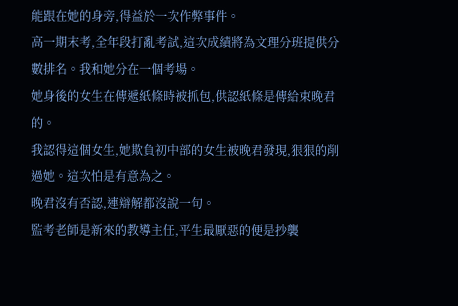能跟在她的身旁,得益於一次作弊事件。
高一期末考,全年段打亂考試,這次成績將為文理分班提供分數排名。我和她分在一個考場。
她身後的女生在傳遞紙條時被抓包,供認紙條是傳給束晚君的。
我認得這個女生,她欺負初中部的女生被晚君發現,狠狠的削過她。這次怕是有意為之。
晚君沒有否認,連辯解都沒說一句。
監考老師是新來的教導主任,平生最厭惡的便是抄襲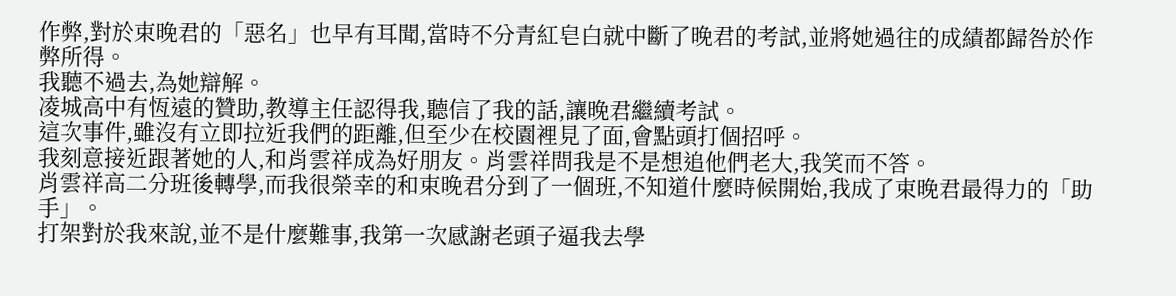作弊,對於束晚君的「惡名」也早有耳聞,當時不分青紅皂白就中斷了晚君的考試,並將她過往的成績都歸咎於作弊所得。
我聽不過去,為她辯解。
凌城高中有恆遠的贊助,教導主任認得我,聽信了我的話,讓晚君繼續考試。
這次事件,雖沒有立即拉近我們的距離,但至少在校園裡見了面,會點頭打個招呼。
我刻意接近跟著她的人,和肖雲祥成為好朋友。肖雲祥問我是不是想追他們老大,我笑而不答。
肖雲祥高二分班後轉學,而我很榮幸的和束晚君分到了一個班,不知道什麼時候開始,我成了束晚君最得力的「助手」。
打架對於我來說,並不是什麼難事,我第一次感謝老頭子逼我去學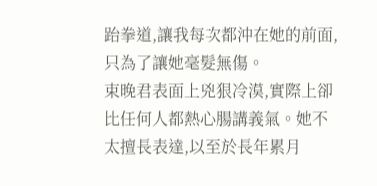跆拳道,讓我每次都沖在她的前面,只為了讓她毫髮無傷。
束晚君表面上兇狠冷漠,實際上卻比任何人都熱心腸講義氣。她不太擅長表達,以至於長年累月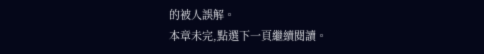的被人誤解。
本章未完,點選下一頁繼續閱讀。